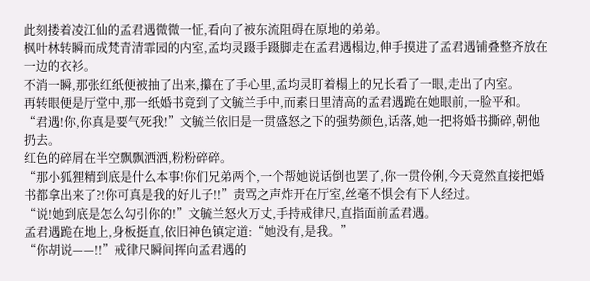此刻搂着凌江仙的孟君遇微微一怔,看向了被东流阻碍在原地的弟弟。
枫叶林转瞬而成梵青清霏园的内室,孟均灵蹑手蹑脚走在孟君遇榻边,伸手摸进了孟君遇铺叠整齐放在一边的衣衫。
不消一瞬,那张红纸便被抽了出来,攥在了手心里,孟均灵盯着榻上的兄长看了一眼,走出了内室。
再转眼便是厅堂中,那一纸婚书竟到了文毓兰手中,而素日里清高的孟君遇跪在她眼前,一脸平和。
“君遇!你,你真是要气死我!”文毓兰依旧是一贯盛怒之下的强势颜色,话落,她一把将婚书撕碎,朝他扔去。
红色的碎屑在半空飘飘洒洒,粉粉碎碎。
“那小狐狸精到底是什么本事!你们兄弟两个,一个帮她说话倒也罢了,你一贯伶俐,今天竟然直接把婚书都拿出来了?!你可真是我的好儿子!!”责骂之声炸开在厅室,丝毫不惧会有下人经过。
“说!她到底是怎么勾引你的!”文毓兰怒火万丈,手持戒律尺,直指面前孟君遇。
孟君遇跪在地上,身板挺直,依旧神色镇定道:“她没有,是我。”
“你胡说——!!”戒律尺瞬间挥向孟君遇的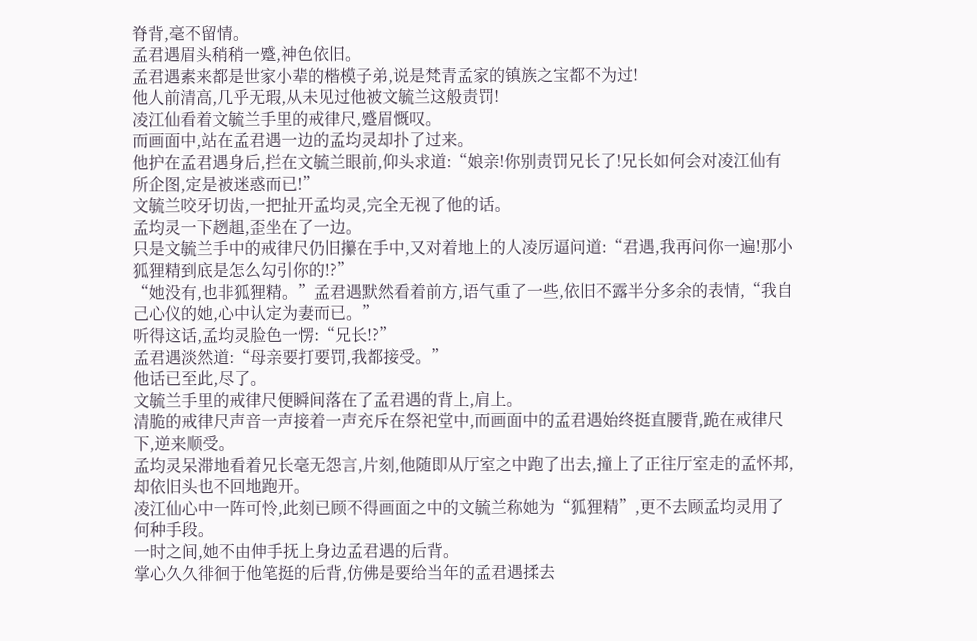脊背,毫不留情。
孟君遇眉头稍稍一蹙,神色依旧。
孟君遇素来都是世家小辈的楷模子弟,说是梵青孟家的镇族之宝都不为过!
他人前清高,几乎无瑕,从未见过他被文毓兰这般责罚!
凌江仙看着文毓兰手里的戒律尺,蹙眉慨叹。
而画面中,站在孟君遇一边的孟均灵却扑了过来。
他护在孟君遇身后,拦在文毓兰眼前,仰头求道:“娘亲!你别责罚兄长了!兄长如何会对凌江仙有所企图,定是被迷惑而已!”
文毓兰咬牙切齿,一把扯开孟均灵,完全无视了他的话。
孟均灵一下趔趄,歪坐在了一边。
只是文毓兰手中的戒律尺仍旧攥在手中,又对着地上的人凌厉逼问道:“君遇,我再问你一遍!那小狐狸精到底是怎么勾引你的!?”
“她没有,也非狐狸精。”孟君遇默然看着前方,语气重了一些,依旧不露半分多余的表情,“我自己心仪的她,心中认定为妻而已。”
听得这话,孟均灵脸色一愣:“兄长!?”
孟君遇淡然道:“母亲要打要罚,我都接受。”
他话已至此,尽了。
文毓兰手里的戒律尺便瞬间落在了孟君遇的背上,肩上。
清脆的戒律尺声音一声接着一声充斥在祭祀堂中,而画面中的孟君遇始终挺直腰背,跪在戒律尺下,逆来顺受。
孟均灵呆滞地看着兄长毫无怨言,片刻,他随即从厅室之中跑了出去,撞上了正往厅室走的孟怀邦,却依旧头也不回地跑开。
凌江仙心中一阵可怜,此刻已顾不得画面之中的文毓兰称她为“狐狸精”,更不去顾孟均灵用了何种手段。
一时之间,她不由伸手抚上身边孟君遇的后背。
掌心久久徘徊于他笔挺的后背,仿佛是要给当年的孟君遇揉去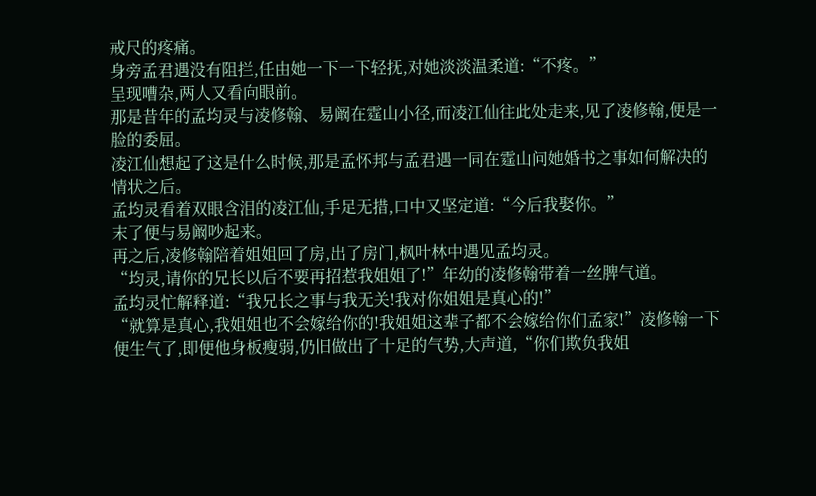戒尺的疼痛。
身旁孟君遇没有阻拦,任由她一下一下轻抚,对她淡淡温柔道:“不疼。”
呈现嘈杂,两人又看向眼前。
那是昔年的孟均灵与凌修翰、易阚在霆山小径,而凌江仙往此处走来,见了凌修翰,便是一脸的委屈。
凌江仙想起了这是什么时候,那是孟怀邦与孟君遇一同在霆山问她婚书之事如何解决的情状之后。
孟均灵看着双眼含泪的凌江仙,手足无措,口中又坚定道:“今后我娶你。”
末了便与易阚吵起来。
再之后,凌修翰陪着姐姐回了房,出了房门,枫叶林中遇见孟均灵。
“均灵,请你的兄长以后不要再招惹我姐姐了!”年幼的凌修翰带着一丝脾气道。
孟均灵忙解释道:“我兄长之事与我无关!我对你姐姐是真心的!”
“就算是真心,我姐姐也不会嫁给你的!我姐姐这辈子都不会嫁给你们孟家!”凌修翰一下便生气了,即便他身板瘦弱,仍旧做出了十足的气势,大声道,“你们欺负我姐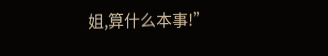姐,算什么本事!”